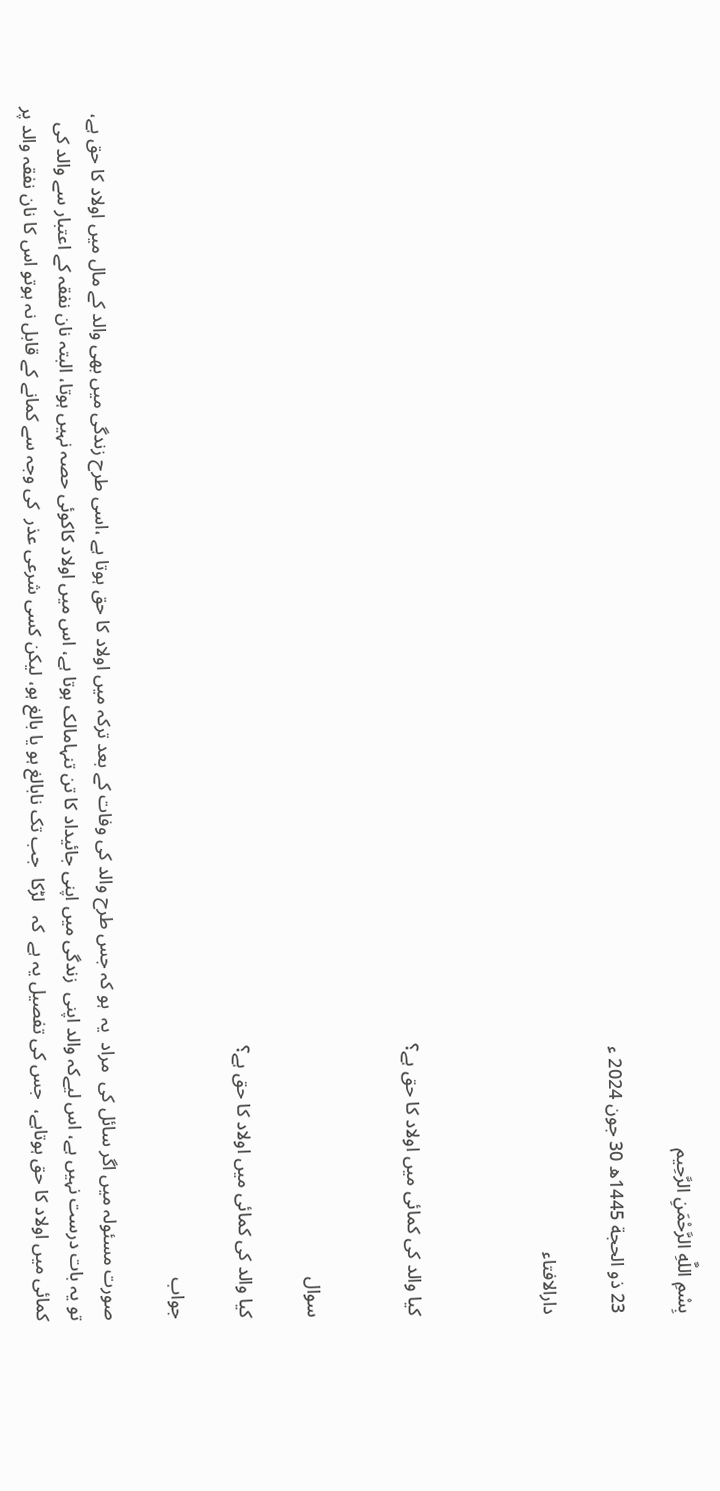بِسْمِ اللَّهِ الرَّحْمَنِ الرَّحِيم

23 ذو الحجة 1445ھ 30 جون 2024 ء

دارالافتاء



کیا والد کی کمائی میں اولاد کا حق ہے؟


سوال

کیا والد کی کمائی میں اولاد کا حق ہے؟

جواب

صورت مسئولہ میں اگر سائل کی  مراد  یہ  ہو کہ جس طرح والد کی وفات کے بعد ترکہ میں اولاد کا حق ہوتا ہے ،اسی طرح زندگی میں بھی والد کے مال میں اولاد کا حق ہے، تو یہ بات درست نہیں ہے، اس لیےکہ والد اپنی  زندگی میں اپنی جائیداد کا تن تنہامالک ہوتا ہے، اس میں اولاد کاکوئی حصہ نہیں ہوتا، البتہ نان نفقہ کے اعتبار سے والد کی کمائی میں اولاد کا حق ہوتاہے،  جس کی تفصیل یہ ہے  کہ   لڑکا  جب تک نابالغ ہو یا بالغ ہو، لیکن کسی شرعی عذر  کی وجہ سے کمانے کے قابل نہ ہوتو اس کا نان نفقہ والد پر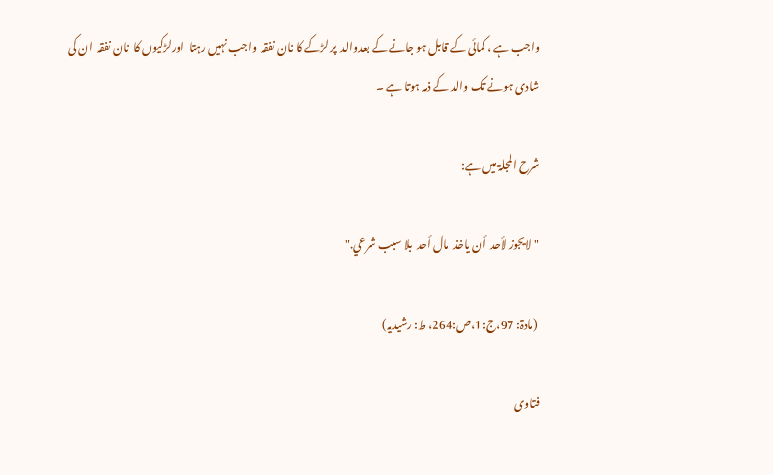واجب ہے ، کمائی کے قابل ہو جانے کے بعدوالد  پر لڑکے کا نان نفقہ  واجب نہیں رہتا  اورلڑکیوں کا  نان نفقہ  ان کی شادی ہونے تک والد کے ذمہ ہوتا ہے ۔

شرح المجلۃ میں ہے:

"لایجوز لأحد  أن یاخذ  مال أحد  بلا سبب شرعي."

 (مادۃ: 97،ج:1،ص:264، ط: رشیدیہ)

فتاوی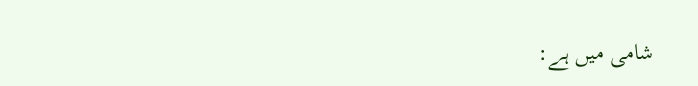شامی میں ہے: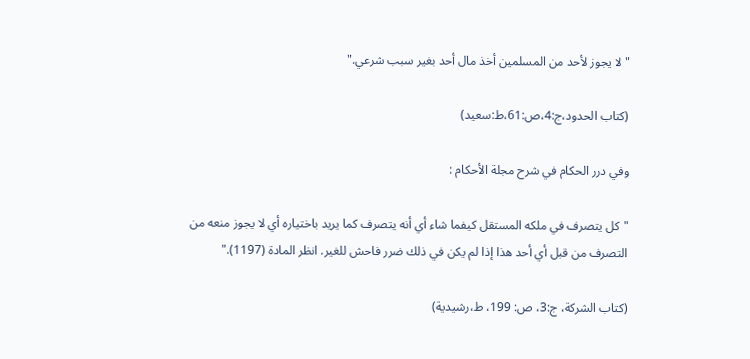"لا ‌يجوز ‌لأحد من المسلمين أخذ مال أحد بغير سبب شرعي."

(كتاب الحدود،ج:4،ص:61،ط:سعيد)

وفي درر الحكام في شرح مجلة الأحكام :

"كل يتصرف في ملكه المستقل كيفما شاء أي أنه يتصرف كما يريد باختياره أي لا يجوز منعه من التصرف من قبل أي أحد هذا إذا لم يكن في ذلك ضرر فاحش للغير. انظر المادة (1197)."

(كتاب الشركة، ج:3، ص: 199، ط،رشيدية)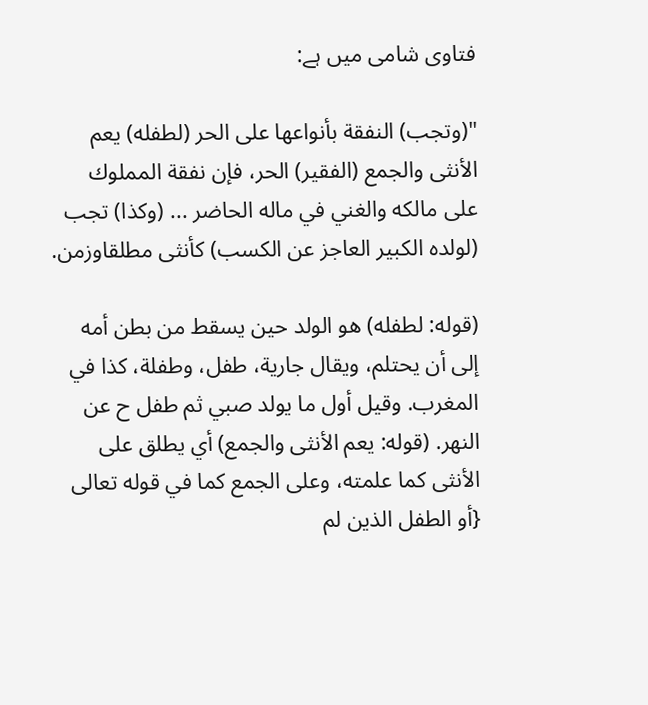فتاوی شامی میں ہے:

"(وتجب) النفقة بأنواعها على الحر (لطفله) يعم الأنثى والجمع (الفقير) الحر، فإن نفقة المملوك على مالكه والغني في ماله الحاضر ... (وكذا) تجب (لولده الكبير العاجز عن الكسب) كأنثى مطلقاوزمن.

(قوله: لطفله) هو الولد حين يسقط من بطن أمه إلى أن يحتلم، ويقال جارية، طفل، وطفلة، كذا في المغرب. وقيل أول ما يولد صبي ثم طفل ح عن النهر. (قوله: يعم الأنثى والجمع) أي يطلق على الأنثى كما علمته، وعلى الجمع كما في قوله تعالى {أو الطفل الذين لم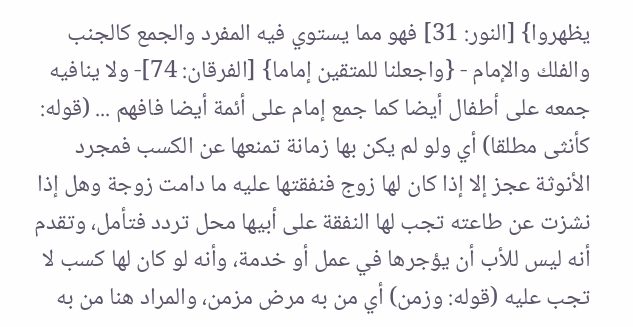يظهروا} [النور: 31] فهو مما يستوي فيه المفرد والجمع كالجنب والفلك والإمام - {واجعلنا للمتقين إماما} [الفرقان: 74]- ولا ينافيه جمعه على أطفال أيضا كما جمع إمام على أئمة أيضا فافهم ... (قوله: كأنثى مطلقا) أي ولو لم يكن بها زمانة تمنعها عن الكسب فمجرد الأنوثة عجز إلا إذا كان لها زوج فنفقتها عليه ما دامت زوجة وهل إذا نشزت عن طاعته تجب لها النفقة على أبيها محل تردد فتأمل، وتقدم أنه ليس للأب أن يؤجرها في عمل أو خدمة، وأنه لو كان لها كسب لا تجب عليه (قوله: وزمن) أي من به مرض مزمن، والمراد هنا من به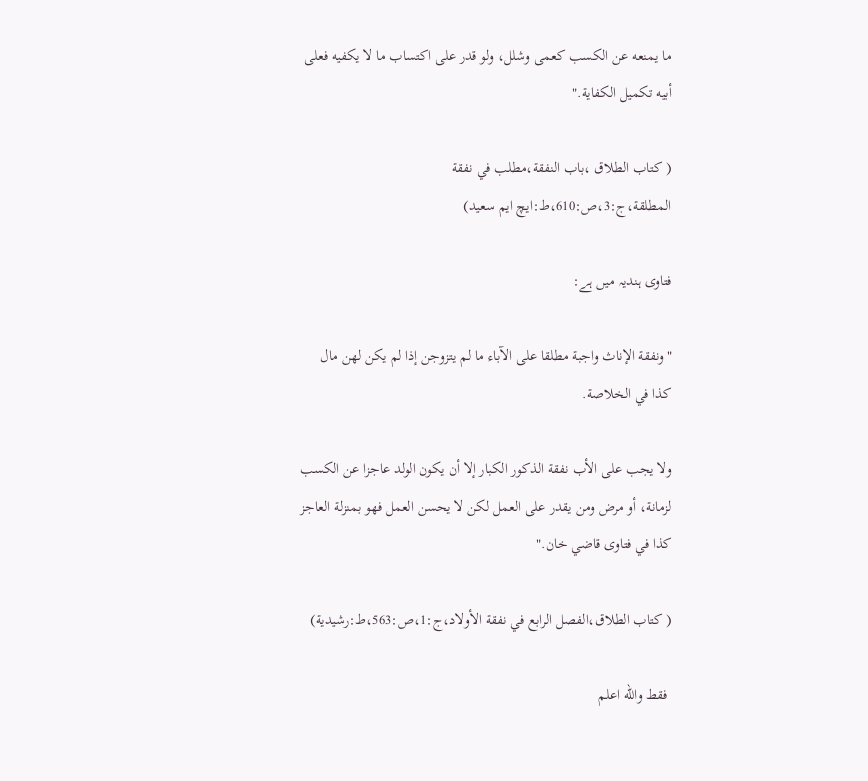ما يمنعه عن الكسب كعمى وشلل، ولو قدر على اكتساب ما لا يكفيه فعلى أبيه تكميل الكفاية."

( کتاب الطلاق ،باب النفقة،مطلب في نفقة المطلقة،ج:3،ص:610،ط:ايچ ايم سعيد)

فتاوی ہندیہ میں ہے:

"ونفقة الإناث واجبة مطلقا على الآباء ما لم يتزوجن إذا لم يكن لهن مال كذا في الخلاصة.

ولا يجب على الأب نفقة الذكور الكبار إلا أن يكون الولد عاجزا عن الكسب لزمانة، أو مرض ومن يقدر على العمل لكن لا يحسن العمل فهو بمنزلة العاجز كذا في فتاوى قاضي خان."

( کتاب الطلاق،الفصل الرابع في نفقة الأولاد،ج:1،ص:563،ط:رشيدية)

 فقط والله اعلم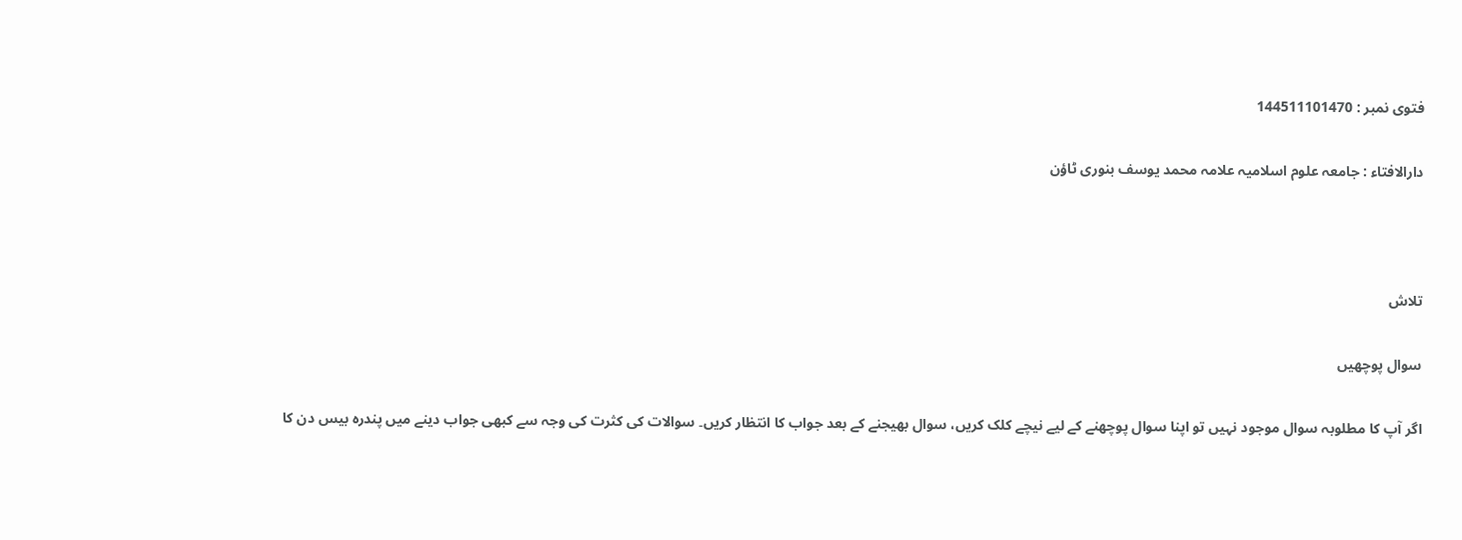فتوی نمبر : 144511101470

دارالافتاء : جامعہ علوم اسلامیہ علامہ محمد یوسف بنوری ٹاؤن



تلاش

سوال پوچھیں

اگر آپ کا مطلوبہ سوال موجود نہیں تو اپنا سوال پوچھنے کے لیے نیچے کلک کریں، سوال بھیجنے کے بعد جواب کا انتظار کریں۔ سوالات کی کثرت کی وجہ سے کبھی جواب دینے میں پندرہ بیس دن کا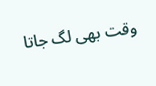وقت بھی لگ جاتا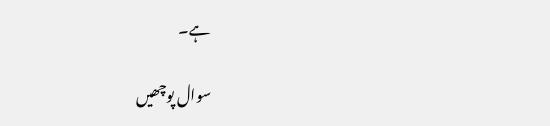ہے۔

سوال پوچھیں